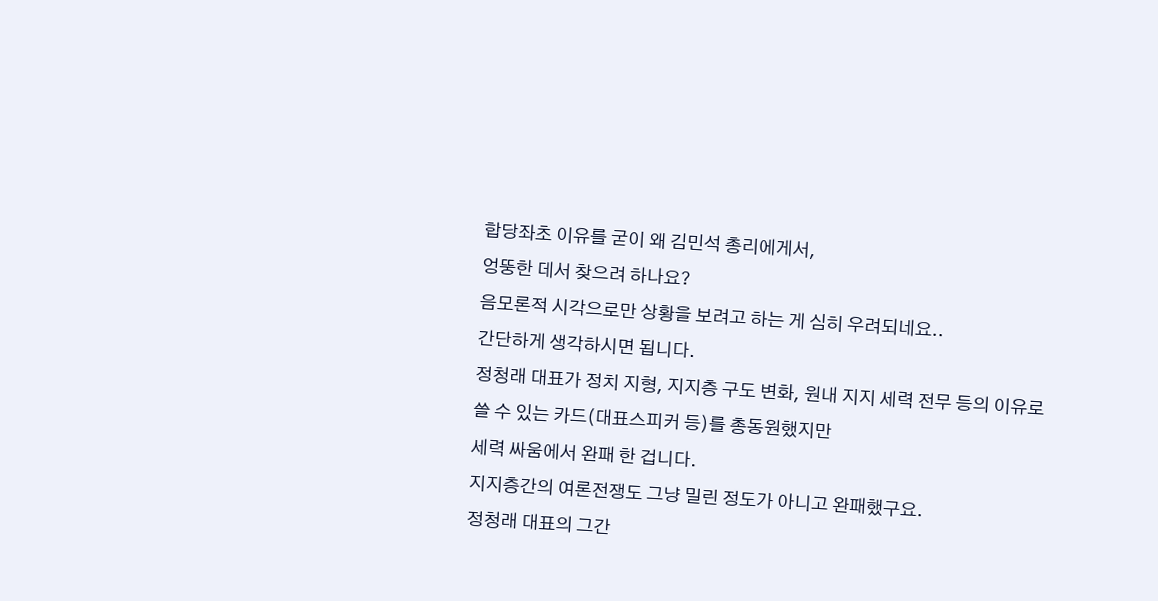합당좌초 이유를 굳이 왜 김민석 총리에게서,
엉뚱한 데서 찾으려 하나요?
음모론적 시각으로만 상황을 보려고 하는 게 심히 우려되네요..
간단하게 생각하시면 됩니다.
정청래 대표가 정치 지형, 지지층 구도 변화, 원내 지지 세력 전무 등의 이유로
쓸 수 있는 카드(대표스피커 등)를 총동원했지만
세력 싸움에서 완패 한 겁니다.
지지층간의 여론전쟁도 그냥 밀린 정도가 아니고 완패했구요.
정청래 대표의 그간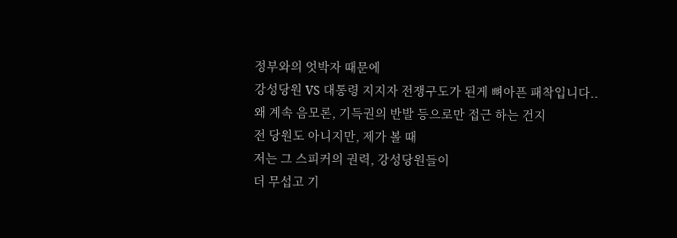정부와의 엇박자 때문에
강성당원 VS 대통령 지지자 전쟁구도가 된게 뼈아픈 패착입니다..
왜 계속 음모론, 기득권의 반발 등으로만 접근 하는 건지
전 당원도 아니지만, 제가 볼 때
저는 그 스피커의 권력, 강성당원들이
더 무섭고 기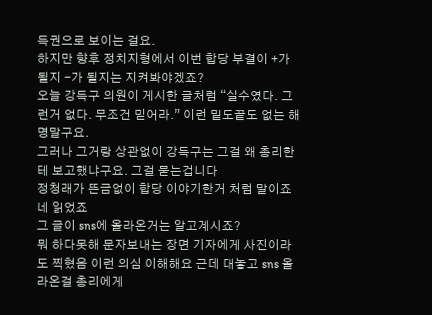득권으로 보이는 걸요.
하지만 향후 정치지형에서 이번 합당 부결이 +가 될지 -가 될지는 지켜봐야겠죠?
오늘 강득구 의원이 게시한 글처럼 “실수였다. 그런거 없다. 무조건 믿어라.” 이런 밑도끝도 없는 해명말구요.
그러나 그거랑 상관없이 강득구는 그걸 왜 총리한테 보고했냐구요. 그걸 묻는겁니다
정청래가 뜬금없이 합당 이야기한거 처럼 말이죠
네 읽었죠
그 글이 sns에 올라온거는 알고계시죠?
뭐 하다못해 문자보내는 장면 기자에게 사진이라도 찍혔음 이런 의심 이해해요 근데 대놓고 sns 올라온걸 총리에게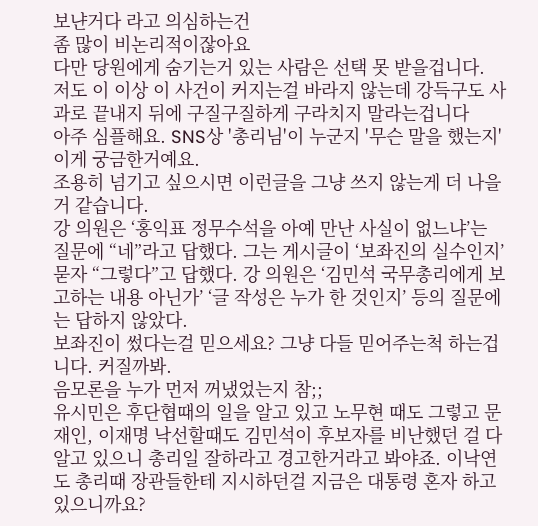보냔거다 라고 의심하는건
좀 많이 비논리적이잖아요
다만 당원에게 숨기는거 있는 사람은 선택 못 받을겁니다.
저도 이 이상 이 사건이 커지는걸 바라지 않는데 강득구도 사과로 끝내지 뒤에 구질구질하게 구라치지 말라는겁니다
아주 심플해요. SNS상 '총리님'이 누군지 '무슨 말을 했는지' 이게 궁금한거예요.
조용히 넘기고 싶으시면 이런글을 그냥 쓰지 않는게 더 나을 거 같습니다.
강 의원은 ‘홍익표 정무수석을 아예 만난 사실이 없느냐’는 질문에 “네”라고 답했다. 그는 게시글이 ‘보좌진의 실수인지’ 묻자 “그렇다”고 답했다. 강 의원은 ‘김민석 국무총리에게 보고하는 내용 아닌가’ ‘글 작성은 누가 한 것인지’ 등의 질문에는 답하지 않았다.
보좌진이 썼다는걸 믿으세요? 그냥 다들 믿어주는척 하는겁니다. 커질까봐.
음모론을 누가 먼저 꺼냈었는지 참;;
유시민은 후단협때의 일을 알고 있고 노무현 때도 그렇고 문재인, 이재명 낙선할때도 김민석이 후보자를 비난했던 걸 다 알고 있으니 총리일 잘하라고 경고한거라고 봐야죠. 이낙연도 총리때 장관들한테 지시하던걸 지금은 대통령 혼자 하고 있으니까요?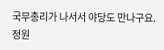국무총리가 나서서 야당도 만나구요.
정원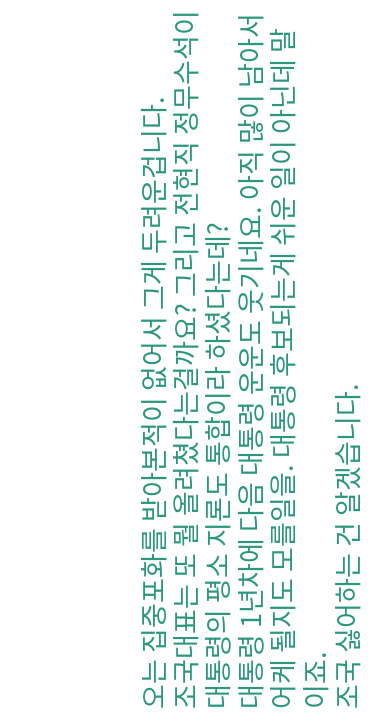오는 집중포화를 받아본적이 없어서 그게 두려운겁니다.
조국대표는 또 뭘 올려쳤다는걸까요? 그리고 전현직 정무수석이 대통령의 평소 지론도 통합이라 하셨다는데?
대통령 1년차에 다음 대통령 운운도 웃기네요. 아직 많이 남아서 어케 될지도 모를일을. 대통령 후보되는게 쉬운 일이 아닌데 말이죠.
조국 싫어하는 건 알겠습니다.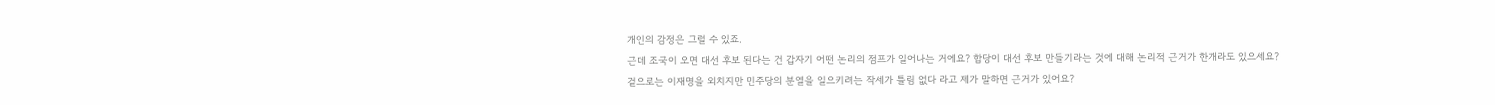개인의 감정은 그럴 수 있죠.
근데 조국이 오면 대선 후보 된다는 건 갑자기 어떤 논리의 점프가 일어나는 거에요? 합당이 대선 후보 만들기라는 것에 대해 논리적 근거가 한개라도 있으세요?
겉으로는 이재명을 외치지만 민주당의 분열을 일으키려는 작세가 틀림 없다 라고 제가 말하면 근거가 있어요?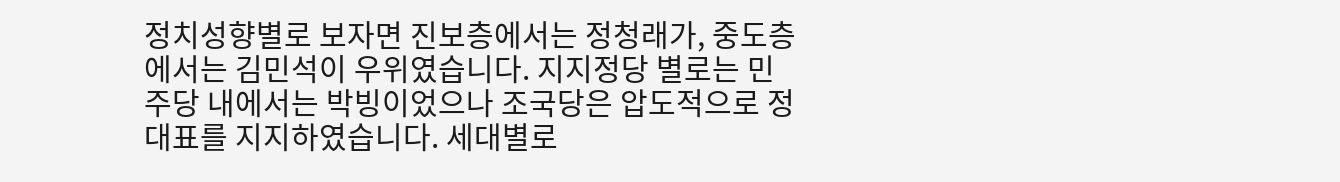정치성향별로 보자면 진보층에서는 정청래가, 중도층에서는 김민석이 우위였습니다. 지지정당 별로는 민주당 내에서는 박빙이었으나 조국당은 압도적으로 정 대표를 지지하였습니다. 세대별로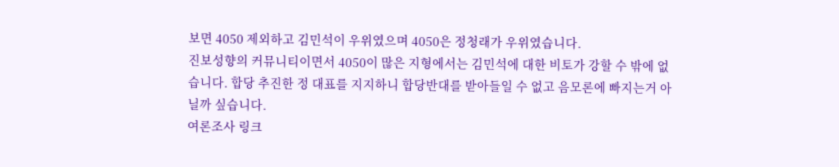보면 4050 제외하고 김민석이 우위였으며 4050은 정청래가 우위였습니다.
진보성향의 커뮤니티이면서 4050이 많은 지형에서는 김민석에 대한 비토가 강할 수 밖에 없습니다. 합당 추진한 정 대표를 지지하니 합당반대를 받아들일 수 없고 음모론에 빠지는거 아닐까 싶습니다.
여론조사 링크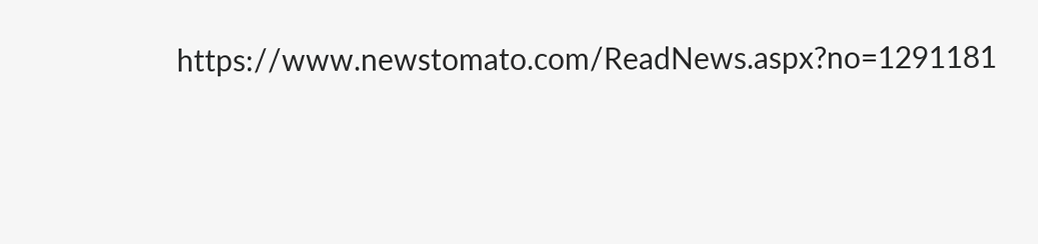https://www.newstomato.com/ReadNews.aspx?no=1291181